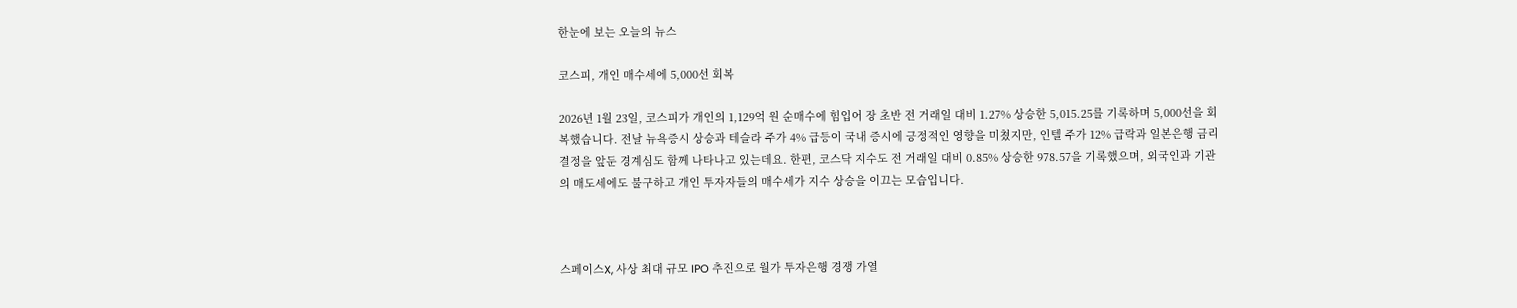한눈에 보는 오늘의 뉴스

코스피, 개인 매수세에 5,000선 회복

2026년 1월 23일, 코스피가 개인의 1,129억 원 순매수에 힘입어 장 초반 전 거래일 대비 1.27% 상승한 5,015.25를 기록하며 5,000선을 회복했습니다. 전날 뉴욕증시 상승과 테슬라 주가 4% 급등이 국내 증시에 긍정적인 영향을 미쳤지만, 인텔 주가 12% 급락과 일본은행 금리 결정을 앞둔 경계심도 함께 나타나고 있는데요. 한편, 코스닥 지수도 전 거래일 대비 0.85% 상승한 978.57을 기록했으며, 외국인과 기관의 매도세에도 불구하고 개인 투자자들의 매수세가 지수 상승을 이끄는 모습입니다.



스페이스X, 사상 최대 규모 IPO 추진으로 월가 투자은행 경쟁 가열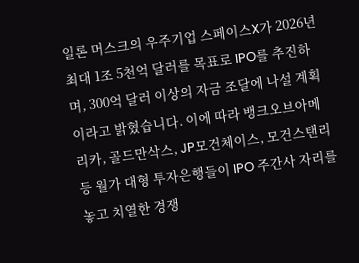일론 머스크의 우주기업 스페이스X가 2026년 최대 1조 5천억 달러를 목표로 IPO를 추진하며, 300억 달러 이상의 자금 조달에 나설 계획이라고 밝혔습니다. 이에 따라 뱅크오브아메리카, 골드만삭스, JP모건체이스, 모건스탠리 등 월가 대형 투자은행들이 IPO 주간사 자리를 놓고 치열한 경쟁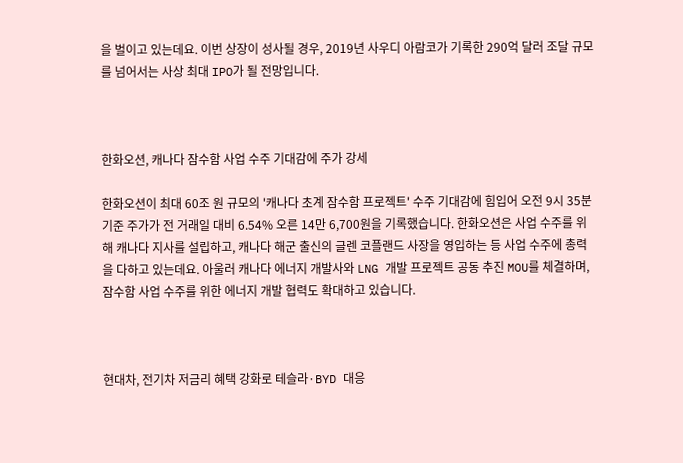을 벌이고 있는데요. 이번 상장이 성사될 경우, 2019년 사우디 아람코가 기록한 290억 달러 조달 규모를 넘어서는 사상 최대 IPO가 될 전망입니다.



한화오션, 캐나다 잠수함 사업 수주 기대감에 주가 강세

한화오션이 최대 60조 원 규모의 '캐나다 초계 잠수함 프로젝트' 수주 기대감에 힘입어 오전 9시 35분 기준 주가가 전 거래일 대비 6.54% 오른 14만 6,700원을 기록했습니다. 한화오션은 사업 수주를 위해 캐나다 지사를 설립하고, 캐나다 해군 출신의 글렌 코플랜드 사장을 영입하는 등 사업 수주에 총력을 다하고 있는데요. 아울러 캐나다 에너지 개발사와 LNG 개발 프로젝트 공동 추진 MOU를 체결하며, 잠수함 사업 수주를 위한 에너지 개발 협력도 확대하고 있습니다.



현대차, 전기차 저금리 혜택 강화로 테슬라·BYD 대응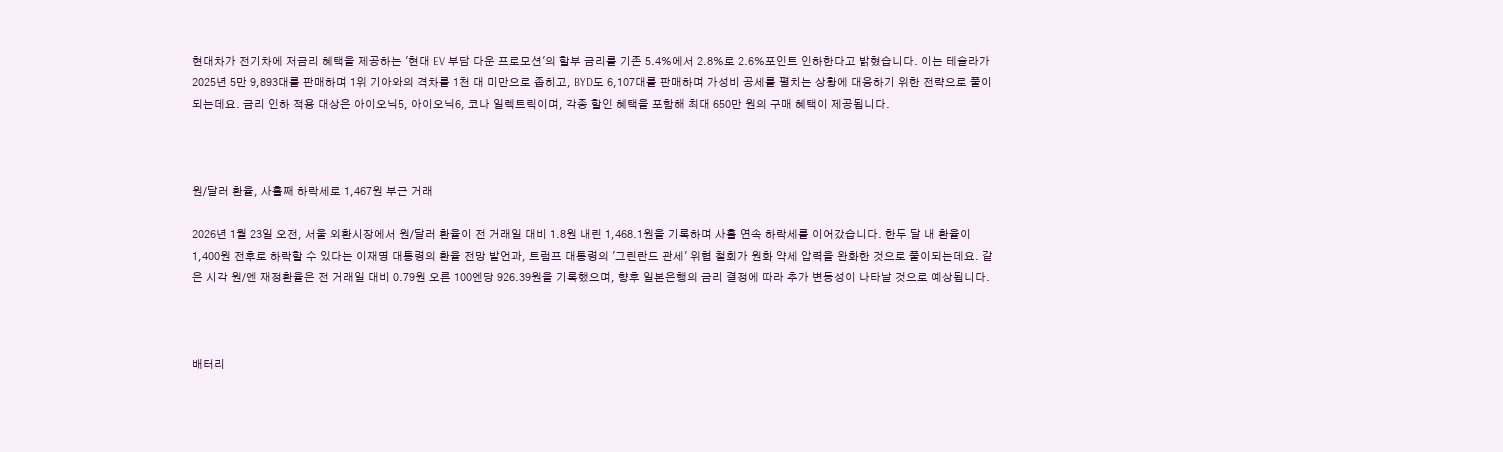현대차가 전기차에 저금리 혜택을 제공하는 '현대 EV 부담 다운 프로모션'의 할부 금리를 기존 5.4%에서 2.8%로 2.6%포인트 인하한다고 밝혔습니다. 이는 테슬라가 2025년 5만 9,893대를 판매하며 1위 기아와의 격차를 1천 대 미만으로 좁히고, BYD도 6,107대를 판매하며 가성비 공세를 펼치는 상황에 대응하기 위한 전략으로 풀이되는데요. 금리 인하 적용 대상은 아이오닉5, 아이오닉6, 코나 일렉트릭이며, 각종 할인 혜택을 포함해 최대 650만 원의 구매 혜택이 제공됩니다.



원/달러 환율, 사흘째 하락세로 1,467원 부근 거래

2026년 1월 23일 오전, 서울 외환시장에서 원/달러 환율이 전 거래일 대비 1.8원 내린 1,468.1원을 기록하며 사흘 연속 하락세를 이어갔습니다. 한두 달 내 환율이 1,400원 전후로 하락할 수 있다는 이재명 대통령의 환율 전망 발언과, 트럼프 대통령의 '그린란드 관세' 위협 철회가 원화 약세 압력을 완화한 것으로 풀이되는데요. 같은 시각 원/엔 재정환율은 전 거래일 대비 0.79원 오른 100엔당 926.39원을 기록했으며, 향후 일본은행의 금리 결정에 따라 추가 변동성이 나타날 것으로 예상됩니다.



배터리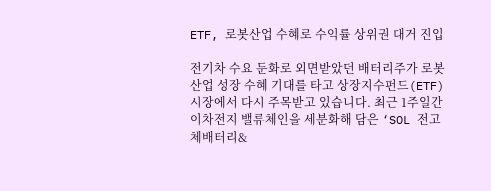ETF, 로봇산업 수혜로 수익률 상위권 대거 진입

전기차 수요 둔화로 외면받았던 배터리주가 로봇 산업 성장 수혜 기대를 타고 상장지수펀드(ETF) 시장에서 다시 주목받고 있습니다. 최근 1주일간 이차전지 밸류체인을 세분화해 담은 ‘SOL 전고체배터리&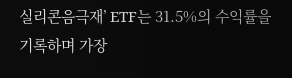실리콘음극재’ ETF는 31.5%의 수익률을 기록하며 가장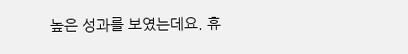높은 성과를 보였는데요. 휴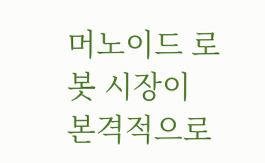머노이드 로봇 시장이 본격적으로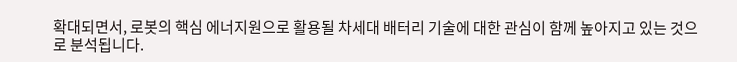확대되면서, 로봇의 핵심 에너지원으로 활용될 차세대 배터리 기술에 대한 관심이 함께 높아지고 있는 것으로 분석됩니다.